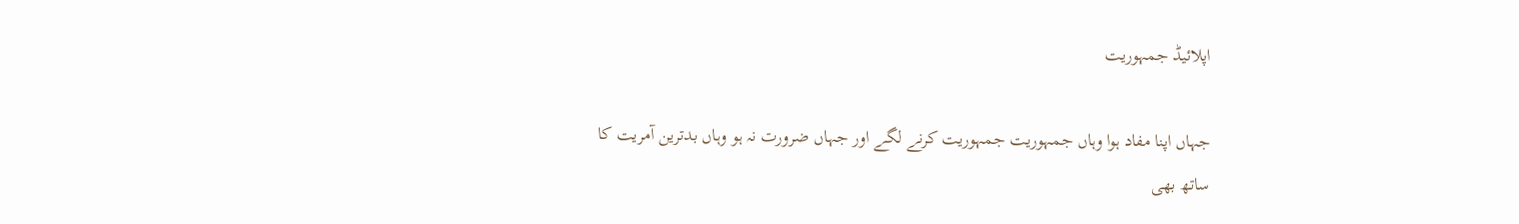اپلائیڈ جمہوریت

جہاں اپنا مفاد ہوا وہاں جمہوریت جمہوریت کرنے لگے اور جہاں ضرورت نہ ہو وہاں بدترین آمریت کا ساتھ بھی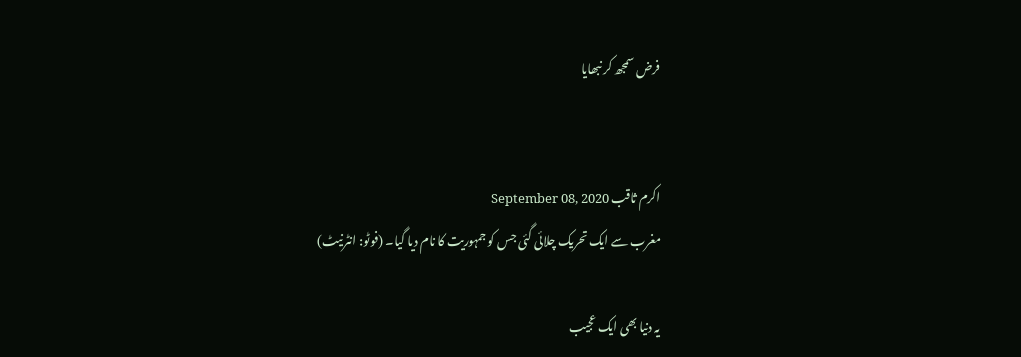فرض سمجھ کر نبھایا


اکرم ثاقب September 08, 2020
مغرب سے ایک تحریک چلائی گئی جس کو جمہوریت کا نام دیا گیا۔ (فوٹو: انٹرنیٹ)

یہ دنیا بھی ایک عجیب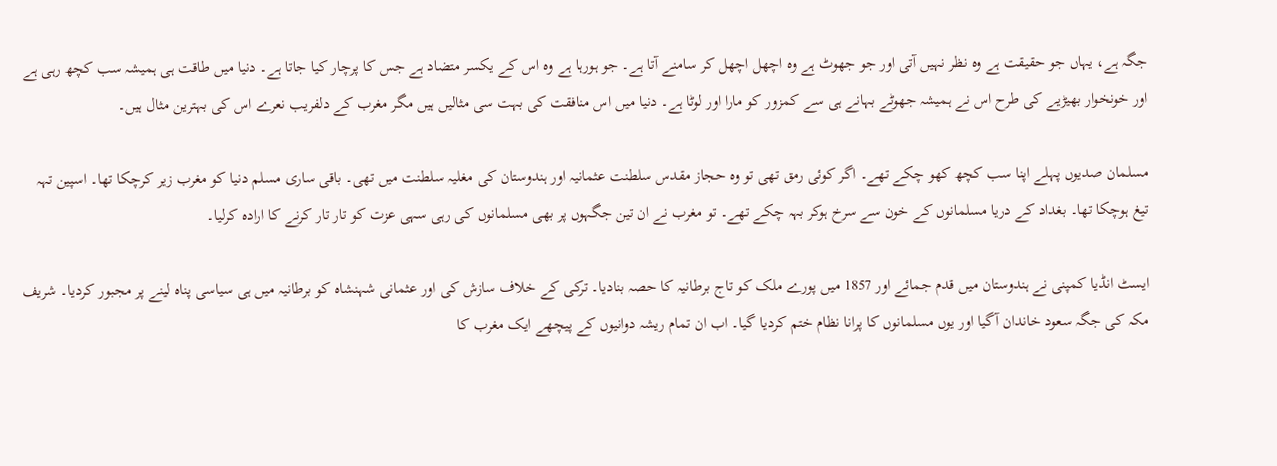جگہ ہے، یہاں جو حقیقت ہے وہ نظر نہیں آتی اور جو جھوٹ ہے وہ اچھل اچھل کر سامنے آتا ہے۔ جو ہورہا ہے وہ اس کے یکسر متضاد ہے جس کا پرچار کیا جاتا ہے۔ دنیا میں طاقت ہی ہمیشہ سب کچھ رہی ہے اور خونخوار بھیڑیے کی طرح اس نے ہمیشہ جھوٹے بہانے ہی سے کمزور کو مارا اور لوٹا ہے۔ دنیا میں اس منافقت کی بہت سی مثالیں ہیں مگر مغرب کے دلفریب نعرے اس کی بہترین مثال ہیں۔

مسلمان صدیوں پہلے اپنا سب کچھ کھو چکے تھے۔ اگر کوئی رمق تھی تو وہ حجاز مقدس سلطنت عثمانیہ اور ہندوستان کی مغلیہ سلطنت میں تھی۔ باقی ساری مسلم دنیا کو مغرب زیر کرچکا تھا۔ اسپین تہہ تیغ ہوچکا تھا۔ بغداد کے دریا مسلمانوں کے خون سے سرخ ہوکر بہہ چکے تھے۔ تو مغرب نے ان تین جگہوں پر بھی مسلمانوں کی رہی سہی عزت کو تار تار کرنے کا ارادہ کرلیا۔

ایسٹ انڈیا کمپنی نے ہندوستان میں قدم جمائے اور 1857 میں پورے ملک کو تاج برطانیہ کا حصہ بنادیا۔ ترکی کے خلاف سازش کی اور عثمانی شہنشاہ کو برطانیہ میں ہی سیاسی پناہ لینے پر مجبور کردیا۔ شریف مکہ کی جگہ سعود خاندان آگیا اور یوں مسلمانوں کا پرانا نظام ختم کردیا گیا۔ اب ان تمام ریشہ دوانیوں کے پیچھے ایک مغرب کا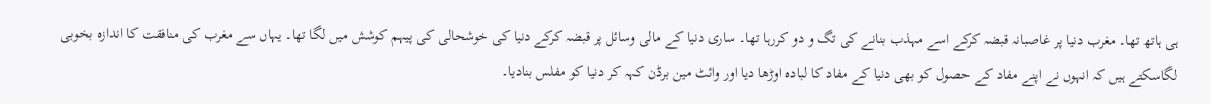ہی ہاتھ تھا۔ مغرب دنیا پر غاصبانہ قبضہ کرکے اسے مہذب بنانے کی تگ و دو کررہا تھا۔ ساری دنیا کے مالی وسائل پر قبضہ کرکے دنیا کی خوشحالی کی پیہم کوشش میں لگا تھا۔ یہاں سے مغرب کی منافقت کا اندازہ بخوبی لگاسکتے ہیں کہ انہوں نے اپنے مفاد کے حصول کو بھی دنیا کے مفاد کا لبادہ اوڑھا دیا اور وائٹ مین برڈن کہہ کر دنیا کو مفلس بنادیا۔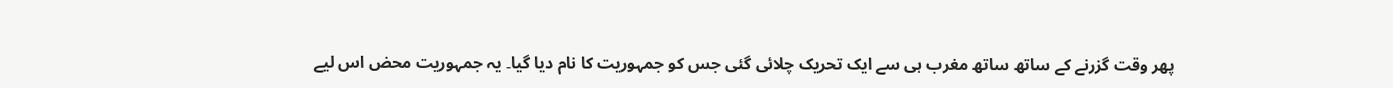پھر وقت گزرنے کے ساتھ ساتھ مغرب ہی سے ایک تحریک چلائی گئی جس کو جمہوریت کا نام دیا گیا۔ یہ جمہوریت محض اس لیے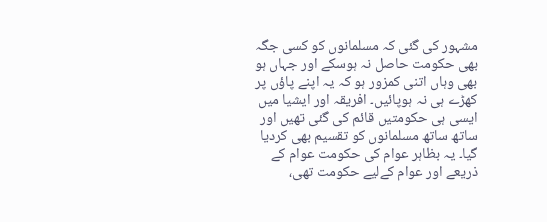مشہور کی گئی کہ مسلمانوں کو کسی جگہ بھی حکومت حاصل نہ ہوسکے اور جہاں ہو بھی وہاں اتنی کمزور ہو کہ یہ اپنے پاؤں پر کھڑے ہی نہ ہوپائیں۔ افریقہ اور ایشیا میں ایسی ہی حکومتیں قائم کی گئی تھیں اور ساتھ ساتھ مسلمانوں کو تقسیم بھی کردیا گیا۔ یہ بظاہر عوام کی حکومت عوام کے ذریعے اور عوام کےلیے حکومت تھی،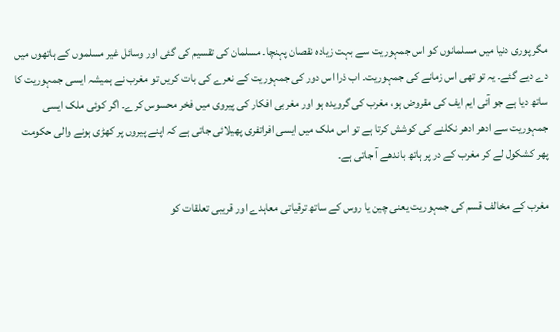مگر پوری دنیا میں مسلمانوں کو اس جمہوریت سے بہت زیادہ نقصان پہنچا۔ مسلمان کی تقسیم کی گئی اور وسائل غیر مسلموں کے ہاتھوں میں دے دیے گئے۔ یہ تو تھی اس زمانے کی جمہوریت۔ اب ذرا اس دور کی جمہوریت کے نعرے کی بات کریں تو مغرب نے ہمیشہ ایسی جمہوریت کا ساتھ دیا ہے جو آئی ایم ایف کی مقروض ہو، مغرب کی گرویدہ ہو اور مغربی افکار کی پیروی میں فخر محسوس کرے۔ اگر کوئی ملک ایسی جمہوریت سے ادھر ادھر نکلنے کی کوشش کرتا ہے تو اس ملک میں ایسی افراتفری پھیلائی جاتی ہے کہ اپنے پیروں پر کھڑی ہونے والی حکومت پھر کشکول لے کر مغرب کے در پر ہاتھ باندھے آ جاتی ہے۔

مغرب کے مخالف قسم کی جمہوریت یعنی چین یا روس کے ساتھ ترقیاتی معاہدے اور قریبی تعلقات کو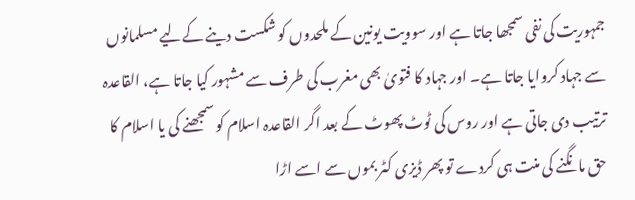جمہوریت کی نفی سمجھا جاتا ہے اور سوویت یونین کے ملحدوں کو شکست دینے کےلیے مسلمانوں سے جہاد کروایا جاتا ہے۔ اور جہاد کا فتویٰ بھی مغرب کی طرف سے مشہور کیا جاتا ہے، القاعدہ ترتیب دی جاتی ہے اور روس کی ٹوٹ پھوٹ کے بعد اگر القاعدہ اسلام کو سمجھنے کی یا اسلام کا حق مانگنے کی منت ہی کردے تو پھر ڈیزی کٹر بموں سے اسے اڑا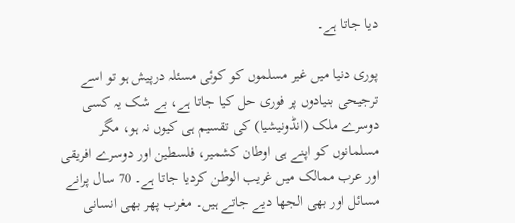دیا جاتا ہے۔

پوری دنیا میں غیر مسلموں کو کوئی مسئلہ درپیش ہو تو اسے ترجیحی بنیادوں پر فوری حل کیا جاتا ہے، بے شک یہ کسی دوسرے ملک (انڈونیشیا) کی تقسیم ہی کیوں نہ ہو، مگر مسلمانوں کو اپنے ہی اوطان کشمیر، فلسطین اور دوسرے افریقی اور عرب ممالک میں غریب الوطن کردیا جاتا ہے۔ 70 سال پرانے مسائل اور بھی الجھا دیے جاتے ہیں۔ مغرب پھر بھی انسانی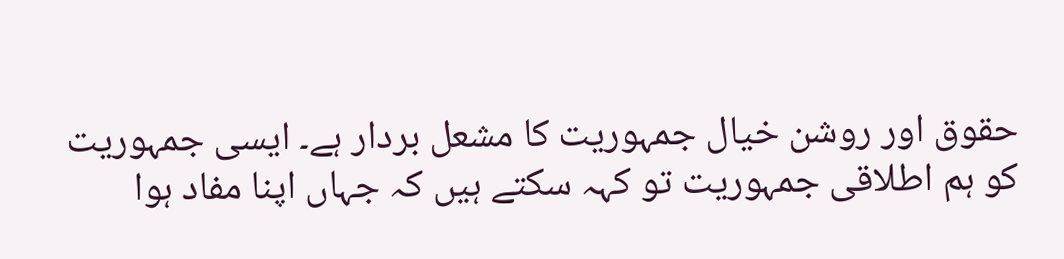حقوق اور روشن خیال جمہوریت کا مشعل بردار ہے۔ ایسی جمہوریت کو ہم اطلاقی جمہوریت تو کہہ سکتے ہیں کہ جہاں اپنا مفاد ہوا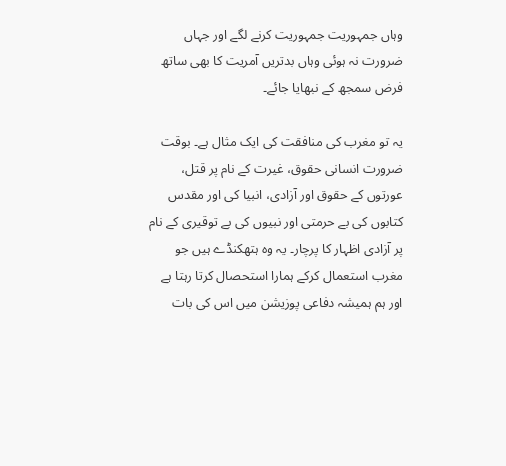وہاں جمہوریت جمہوریت کرنے لگے اور جہاں ضرورت نہ ہوئی وہاں بدتریں آمریت کا بھی ساتھ فرض سمجھ کے نبھایا جائے۔

یہ تو مغرب کی منافقت کی ایک مثال ہے۔ بوقت ضرورت انسانی حقوق، غیرت کے نام پر قتل، عورتوں کے حقوق اور آزادی، انبیا کی اور مقدس کتابوں کی بے حرمتی اور نبیوں کی بے توقیری کے نام پر آزادی اظہار کا پرچار۔ یہ وہ ہتھکنڈے ہیں جو مغرب استعمال کرکے ہمارا استحصال کرتا رہتا ہے اور ہم ہمیشہ دفاعی پوزیشن میں اس کی بات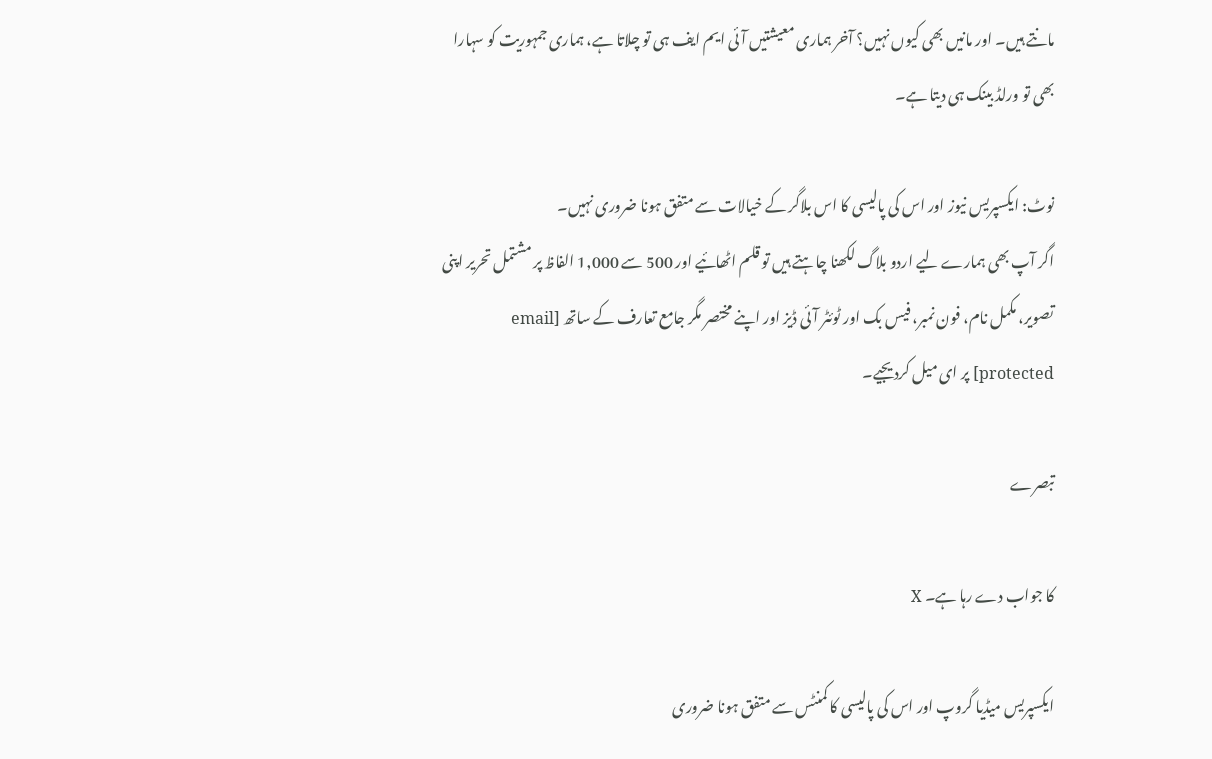مانتے ہیں۔ اور مانیں بھی کیوں نہیں؟ آخر ہماری معیشتیں آئی ایم ایف ہی تو چلاتا ہے، ہماری جمہوریت کو سہارا بھی تو ورلڈ بینک ہی دیتا ہے۔

نوٹ: ایکسپریس نیوز اور اس کی پالیسی کا اس بلاگر کے خیالات سے متفق ہونا ضروری نہیں۔
اگر آپ بھی ہمارے لیے اردو بلاگ لکھنا چاہتے ہیں تو قلم اٹھائیے اور 500 سے 1,000 الفاظ پر مشتمل تحریر اپنی تصویر، مکمل نام، فون نمبر، فیس بک اور ٹوئٹر آئی ڈیز اور اپنے مختصر مگر جامع تعارف کے ساتھ [email protected] پر ای میل کردیجیے۔

تبصرے

کا جواب دے رہا ہے۔ X

ایکسپریس میڈیا گروپ اور اس کی پالیسی کا کمنٹس سے متفق ہونا ضروری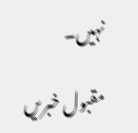نہیں۔

مقبول خبریں